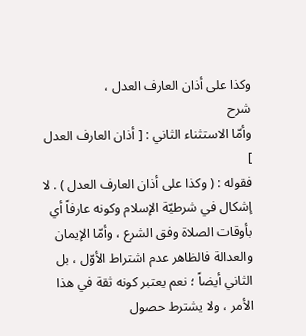وكذا على أذان العارف العدل ،
شرح
وأمّا الاستثناء الثاني : [ أذان العارف العدل ]
فقوله : ( وكذا على أذان العارف العدل ) . لا إشكال في شرطيّة الإسلام وكونه عارفاً أي بأوقات الصلاة وفق الشرع ، وأمّا الإيمان والعدالة فالظاهر عدم اشتراط الأوّل ، بل الثاني أيضاً ؛ نعم يعتبر كونه ثقة في هذا الأمر ، ولا يشترط حصول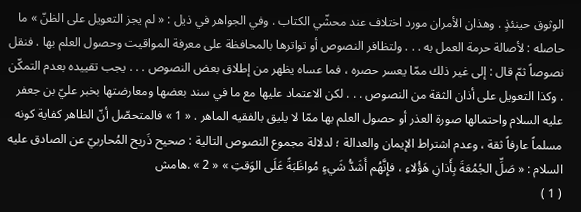الوثوق حينئذٍ . وهذان الأمران مورد اختلاف عند محشّي الكتاب . وفي الجواهر في ذيل : « لم يجز التعويل على الظنّ » ما حاصله : لأصالة حرمة العمل به . . . ولتظافر النصوص أو تواترها بالمحافظة على معرفة المواقيت وحصول العلم بها . فنقل نصوصاً ثمّ قال : إلى غير ذلك ممّا يعسر حصره ، فما عساه يظهر من إطلاق بعض النصوص . . . يجب تقييده بعدم التمكّن . وكذا التعويل على أذان الثقة من النصوص . . . لكن الاعتماد عليها مع ما في سند بعضها ومعارضتها بخبر عليّ بن جعفر عليه السلام واحتمالها صورة العذر أو حصول العلم بها ممّا لا يليق بالفقيه الماهر . « 1 » فالمتحصّل أنّ الظاهر كفاية كونه مسلماً عارفاً ثقة ، وعدم اشتراط الإيمان والعدالة ؛ لدلالة مجموع النصوص التالية : صحيح ذَريح المُحاربيّ عن الصادق عليه السلام : « صَلِّ الجُمُعَةَ بِأَذانِ هَؤُلاءِ ، فإِنَّهُم أَشَدُّ شَيءٍ مُواظَبَةً عَلَى الوَقتِ » « 2 » .هامش
( 1 )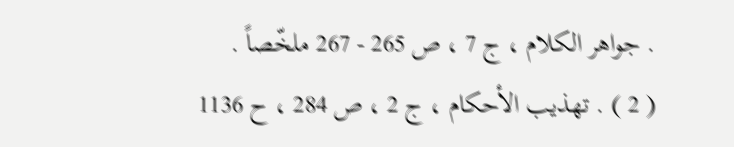. جواهر الكلام ، ج 7 ، ص 265 - 267 ملخّصاً .
( 2 ) . تهذيب الأحكام ، ج 2 ، ص 284 ، ح 1136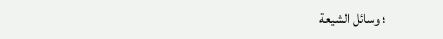؛ وسائل الشيعة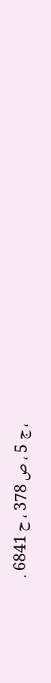، ج 5 ، ص 378 ، ح 6841 .